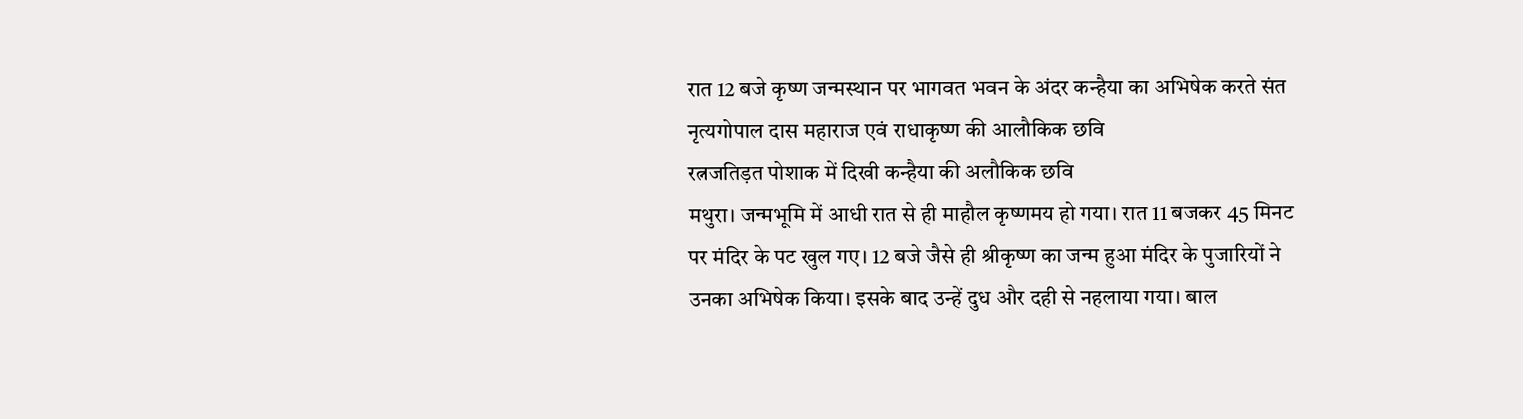रात 12 बजे कृष्ण जन्मस्थान पर भागवत भवन के अंदर कन्हैया का अभिषेक करते संत नृत्यगोपाल दास महाराज एवं राधाकृष्ण की आलौकिक छवि
रत्नजतिड़त पोशाक में दिखी कन्हैया की अलौकिक छवि
मथुरा। जन्मभूमि में आधी रात से ही माहौल कृष्णमय हो गया। रात 11 बजकर 45 मिनट पर मंदिर के पट खुल गए। 12 बजे जैसे ही श्रीकृष्ण का जन्म हुआ मंदिर के पुजारियों ने उनका अभिषेक किया। इसके बाद उन्हें दुध और दही से नहलाया गया। बाल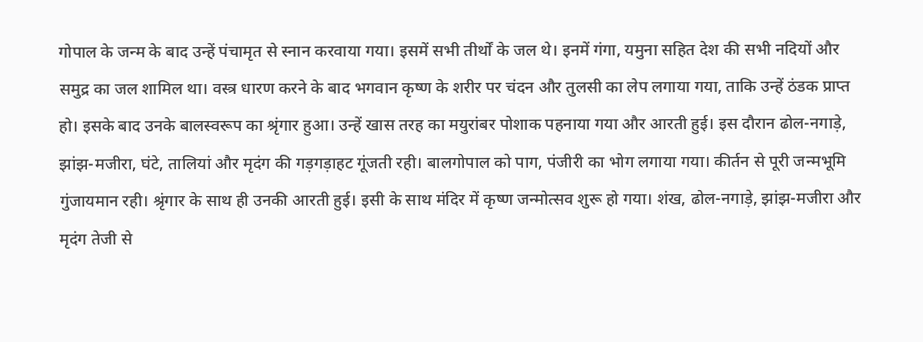गोपाल के जन्म के बाद उन्हें पंचामृत से स्नान करवाया गया। इसमें सभी तीर्थों के जल थे। इनमें गंगा, यमुना सहित देश की सभी नदियों और समुद्र का जल शामिल था। वस्त्र धारण करने के बाद भगवान कृष्ण के शरीर पर चंदन और तुलसी का लेप लगाया गया, ताकि उन्हें ठंडक प्राप्त हो। इसके बाद उनके बालस्वरूप का श्रृंगार हुआ। उन्हें खास तरह का मयुरांबर पोशाक पहनाया गया और आरती हुई। इस दौरान ढोल-नगाड़े, झांझ-मजीरा, घंटे, तालियां और मृदंग की गड़गड़ाहट गूंजती रही। बालगोपाल को पाग, पंजीरी का भोग लगाया गया। कीर्तन से पूरी जन्मभूमि गुंजायमान रही। श्रृंगार के साथ ही उनकी आरती हुई। इसी के साथ मंदिर में कृष्ण जन्मोत्सव शुरू हो गया। शंख, ढोल-नगाड़े, झांझ-मजीरा और मृदंग तेजी से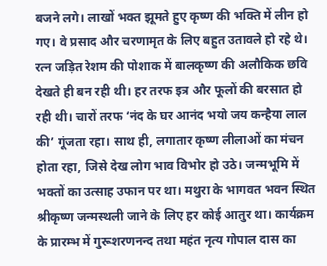बजने लगे। लाखों भक्त झूमते हुए कृष्ण की भक्ति में लीन हो गए। वे प्रसाद और चरणामृत के लिए बहुत उतावले हो रहे थे। रत्न जड़ित रेशम की पोशाक में बालकृष्ण की अलौकिक छवि देखते ही बन रही थी। हर तरफ इत्र और फूलों की बरसात हो रही थी। चारों तरफ ‘नंद के घर आनंद भयो जय कन्हैया लाल की’ गूंजता रहा। साथ ही, लगातार कृष्ण लीलाओं का मंचन होता रहा, जिसे देख लोग भाव विभोर हो उठे। जन्मभूमि में भक्तों का उत्साह उफान पर था। मथुरा के भागवत भवन स्थित श्रीकृष्ण जन्मस्थली जाने के लिए हर कोई आतुर था। कार्यक्रम के प्रारम्भ में गुरूशरणनन्द तथा महंत नृत्य गोपाल दास का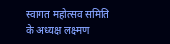स्वागत महोत्सव समिति के अध्यक्ष लक्ष्मण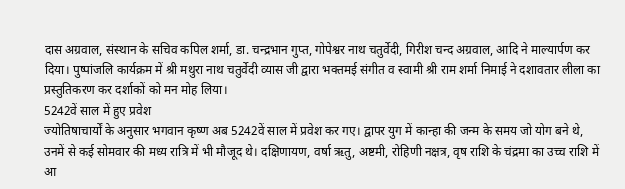दास अग्रवाल, संस्थान के सचिव कपिल शर्मा, डा. चन्द्रभान गुप्त, गोपेश्वर नाथ चतुर्वेदी, गिरीश चन्द अग्रवाल, आदि ने माल्यार्पण कर दिया। पुष्पांजलि कार्यक्रम में श्री मथुरा नाथ चतुर्वेदी व्यास जी द्वारा भक्तमई संगीत व स्वामी श्री राम शर्मा निमाई ने दशावतार लीला का प्रस्तुतिकरण कर दर्शाकों को मन मोह लिया।
5242वें साल में हुए प्रवेश
ज्योतिषाचार्यों के अनुसार भगवान कृष्ण अब 5242वें साल में प्रवेश कर गए। द्वापर युग में कान्हा की जन्म के समय जो योग बने थे, उनमें से कई सोमवार की मध्य रात्रि में भी मौजूद थे। दक्षिणायण, वर्षा ऋतु, अष्टमी, रोहिणी नक्षत्र, वृष राशि के चंद्रमा का उच्च राशि में आ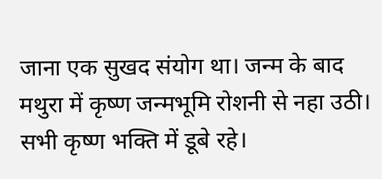जाना एक सुखद संयोग था। जन्म के बाद मथुरा में कृष्ण जन्मभूमि रोशनी से नहा उठी। सभी कृष्ण भक्ति में डूबे रहे।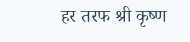हर तरफ श्री कृष्ण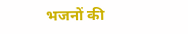भजनों की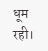धूम रही।